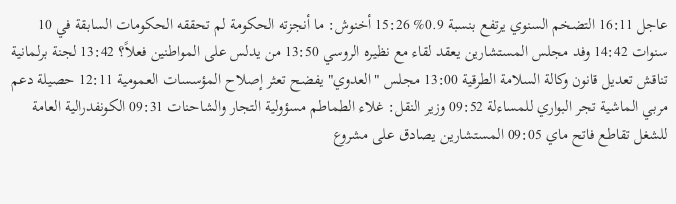عاجل 16:11 التضخم السنوي يرتفع بنسبة 0.9% 15:26 أخنوش: ما أنجزته الحكومة لم تحققه الحكومات السابقة في 10 سنوات 14:42 وفد مجلس المستشارين يعقد لقاء مع نظيره الروسي 13:50 من يدلس على المواطنين فعلاً؟ 13:42 لجنة برلمانية تناقش تعديل قانون وكالة السلامة الطرقية 13:00 مجلس "العدوي" يفضح تعثر إصلاح المؤسسات العمومية 12:11 حصيلة دعم مربي الماشية تجر البواري للمساءلة 09:52 وزير النقل: غلاء الطماطم مسؤولية التجار والشاحنات 09:31 الكونفدرالية العامة للشغل تقاطع فاتح ماي 09:05 المستشارين يصادق على مشروع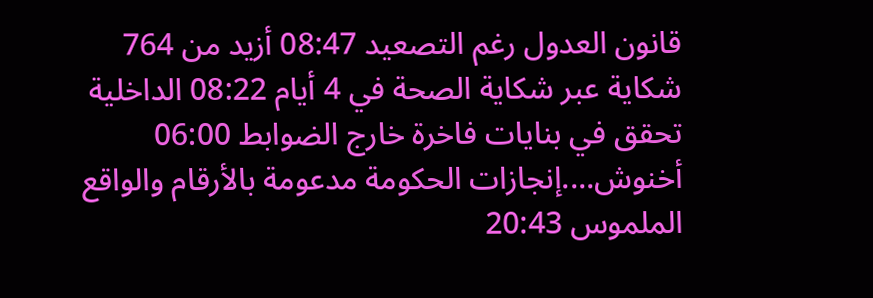قانون العدول رغم التصعيد 08:47 أزيد من 764 شكاية عبر شكاية الصحة في 4 أيام 08:22 الداخلية تحقق في بنايات فاخرة خارج الضوابط 06:00 أخنوش....إنجازات الحكومة مدعومة بالأرقام والواقع الملموس 20:43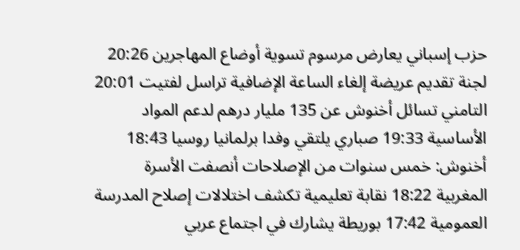حزب إسباني يعارض مرسوم تسوية أوضاع المهاجرين 20:26 لجنة تقديم عريضة إلغاء الساعة الإضافية تراسل لفتيت 20:01 التامني تسائل أخنوش عن 135 مليار درهم لدعم المواد الأساسية 19:33 صباري يلتقي وفدا برلمانيا روسيا 18:43 أخنوش: خمس سنوات من الإصلاحات أنصفت الأسرة المغربية 18:22 نقابة تعليمية تكشف اختلالات إصلاح المدرسة العمومية 17:42 بوريطة يشارك في اجتماع عربي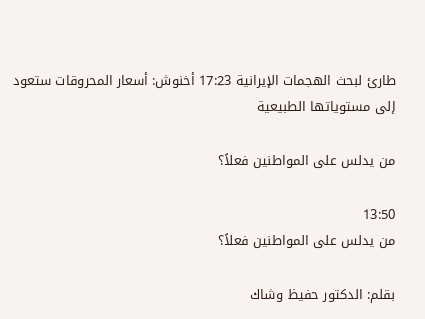طارئ لبحث الهجمات الإيرانية 17:23 أخنوش: أسعار المحروقات ستعود إلى مستوياتها الطبيعية

من يدلس على المواطنين فعلاً؟

13:50
من يدلس على المواطنين فعلاً؟

بقلم: الدكتور حفيظ وشاك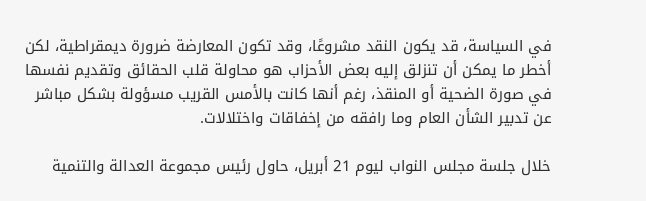في السياسة، قد يكون النقد مشروعًا، وقد تكون المعارضة ضرورة ديمقراطية، لكن أخطر ما يمكن أن تنزلق إليه بعض الأحزاب هو محاولة قلب الحقائق وتقديم نفسها في صورة الضحية أو المنقذ، رغم أنها كانت بالأمس القريب مسؤولة بشكل مباشر عن تدبير الشأن العام وما رافقه من إخفاقات واختلالات.

خلال جلسة مجلس النواب ليوم 21 أبريل، حاول رئيس مجموعة العدالة والتنمية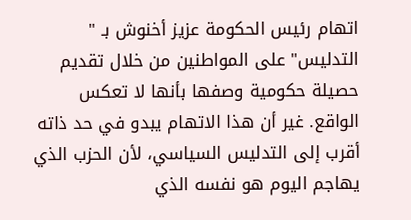اتهام رئيس الحكومة عزيز أخنوش بـ " التدليس" على المواطنين من خلال تقديم حصيلة حكومية وصفها بأنها لا تعكس الواقع. غير أن هذا الاتهام يبدو في حد ذاته أقرب إلى التدليس السياسي، لأن الحزب الذي يهاجم اليوم هو نفسه الذي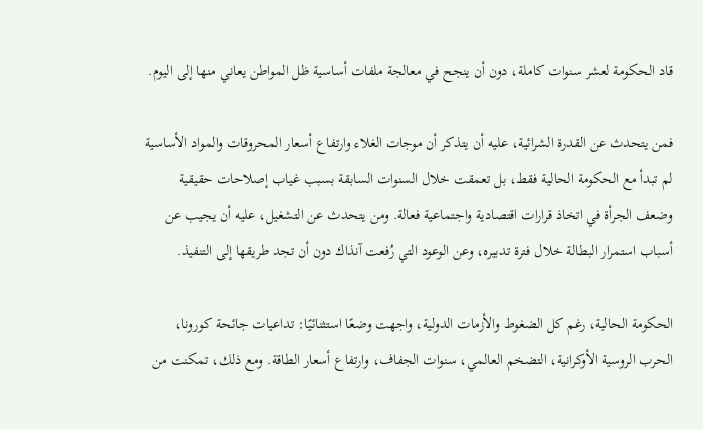قاد الحكومة لعشر سنوات كاملة، دون أن ينجح في معالجة ملفات أساسية ظل المواطن يعاني منها إلى اليوم.

فمن يتحدث عن القدرة الشرائية، عليه أن يتذكر أن موجات الغلاء وارتفاع أسعار المحروقات والمواد الأساسية لم تبدأ مع الحكومة الحالية فقط، بل تعمقت خلال السنوات السابقة بسبب غياب إصلاحات حقيقية وضعف الجرأة في اتخاذ قرارات اقتصادية واجتماعية فعالة. ومن يتحدث عن التشغيل، عليه أن يجيب عن أسباب استمرار البطالة خلال فترة تدبيره، وعن الوعود التي رُفعت آنذاك دون أن تجد طريقها إلى التنفيذ.

الحكومة الحالية، رغم كل الضغوط والأزمات الدولية، واجهت وضعًا استثنائيًا: تداعيات جائحة كورونا، الحرب الروسية الأوكرانية، التضخم العالمي، سنوات الجفاف، وارتفاع أسعار الطاقة. ومع ذلك، تمكنت من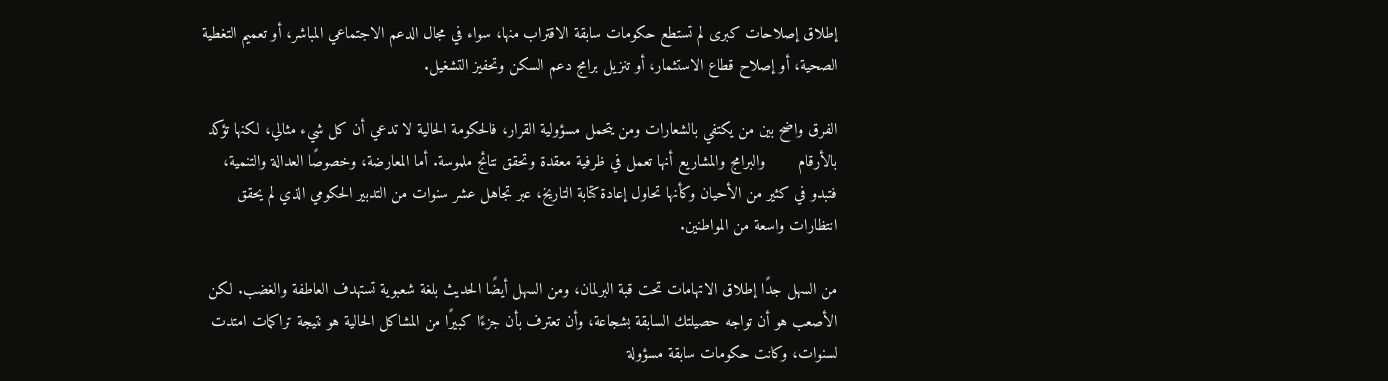إطلاق إصلاحات كبرى لم تستطع حكومات سابقة الاقتراب منها، سواء في مجال الدعم الاجتماعي المباشر، أو تعميم التغطية الصحية، أو إصلاح قطاع الاستثمار، أو تنزيل برامج دعم السكن وتحفيز التشغيل.

الفرق واضح بين من يكتفي بالشعارات ومن يتحمل مسؤولية القرار، فالحكومة الحالية لا تدعي أن كل شيء مثالي، لكنها تؤكد بالأرقام       والبرامج والمشاريع أنها تعمل في ظرفية معقدة وتحقق نتائج ملموسة. أما المعارضة، وخصوصًا العدالة والتنمية، فتبدو في كثير من الأحيان وكأنها تحاول إعادة كتابة التاريخ، عبر تجاهل عشر سنوات من التدبير الحكومي الذي لم يحقق انتظارات واسعة من المواطنين.

من السهل جدًا إطلاق الاتهامات تحت قبة البرلمان، ومن السهل أيضًا الحديث بلغة شعبوية تستهدف العاطفة والغضب. لكن الأصعب هو أن تواجه حصيلتك السابقة بشجاعة، وأن تعترف بأن جزءًا كبيرًا من المشاكل الحالية هو نتيجة تراكمات امتدت لسنوات، وكانت حكومات سابقة مسؤولة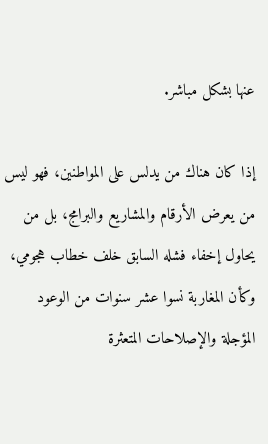عنها بشكل مباشر.

إذا كان هناك من يدلس على المواطنين، فهو ليس من يعرض الأرقام والمشاريع والبرامج، بل من يحاول إخفاء فشله السابق خلف خطاب هجومي، وكأن المغاربة نسوا عشر سنوات من الوعود المؤجلة والإصلاحات المتعثرة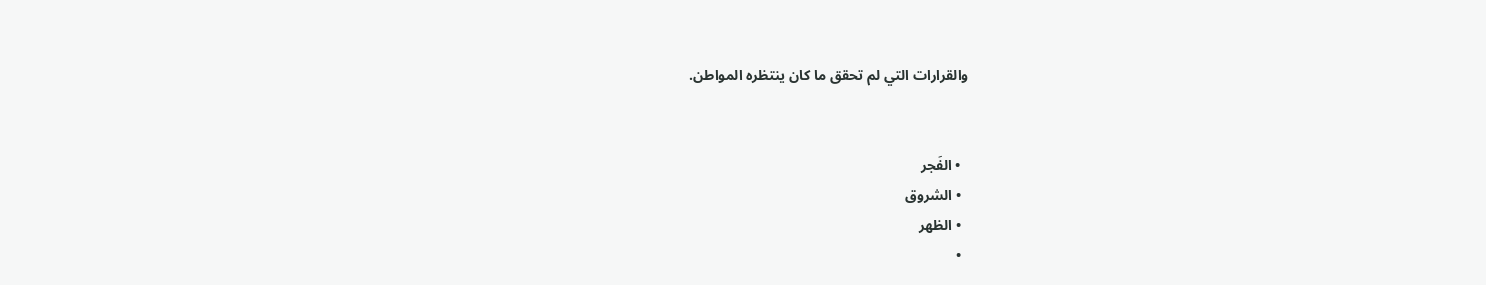والقرارات التي لم تحقق ما كان ينتظره المواطن.


  • الفَجر
  • الشروق
  • الظهر
  •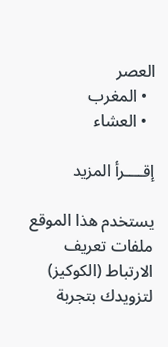العصر
  • المغرب
  • العشاء

إقــــرأ المزيد

يستخدم هذا الموقع ملفات تعريف الارتباط (الكوكيز) لتزويدك بتجربة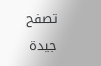تصفح جيدة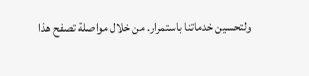ولتحسين خدماتنا باستمرار. من خلال مواصلة تصفح هذا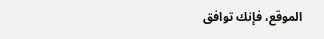الموقع، فإنك توافق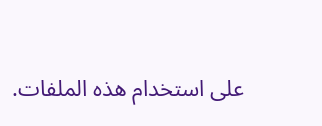على استخدام هذه الملفات.